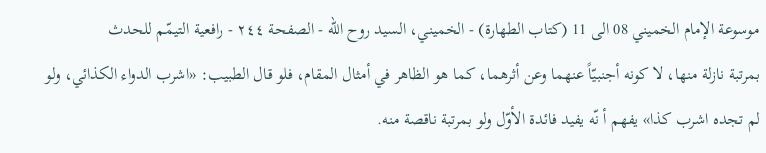موسوعة الإمام الخميني 08 الى 11 (كتاب الطهارة) - الخميني، السيد روح الله - الصفحة ٢٤٤ - رافعية التيمّم للحدث
بمرتبة نازلة منها، لا كونه أجنبيّاً عنهما وعن أثرهما، كما هو الظاهر في أمثال المقام، فلو قال الطبيب: «اشرب الدواء الكذائي، ولو لم تجده اشرب كذا» يفهم أ نّه يفيد فائدة الأوّل ولو بمرتبة ناقصة منه.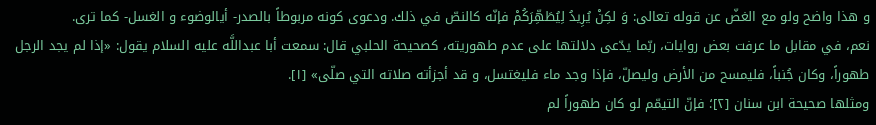و هذا واضح ولو مع الغضّ عن قوله تعالى: وَ لكِنْ يُرِيدُ لِيُطَهِّرَكُمْ فإنّه كالنصّ في ذلك. ودعوى كونه مربوطاً بالصدر- أيالوضوء و الغسل- كما ترى.
نعم، في مقابل ما عرفت بعض روايات، ربّما يدّعى دلالتها على عدم طهوريته، كصحيحة الحلبي قال: سمعت أبا عبداللَّه عليه السلام يقول: «إذا لم يجد الرجل طهوراً، وكان جُنباً، فليمسح من الأرض وليصلّ، فإذا وجد ماء فليغتسل، و قد أجزأته صلاته التي صلّى» [١].
ومثلها صحيحة ابن سنان [٢]؛ فإنّ التيمّم لو كان طهوراً لم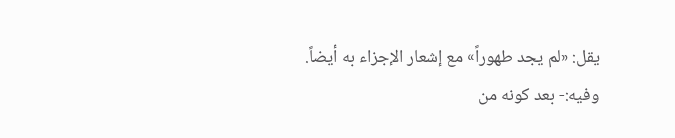يقل: «لم يجد طهوراً» مع إشعار الإجزاء به أيضاً.
وفيه:- بعد كونه من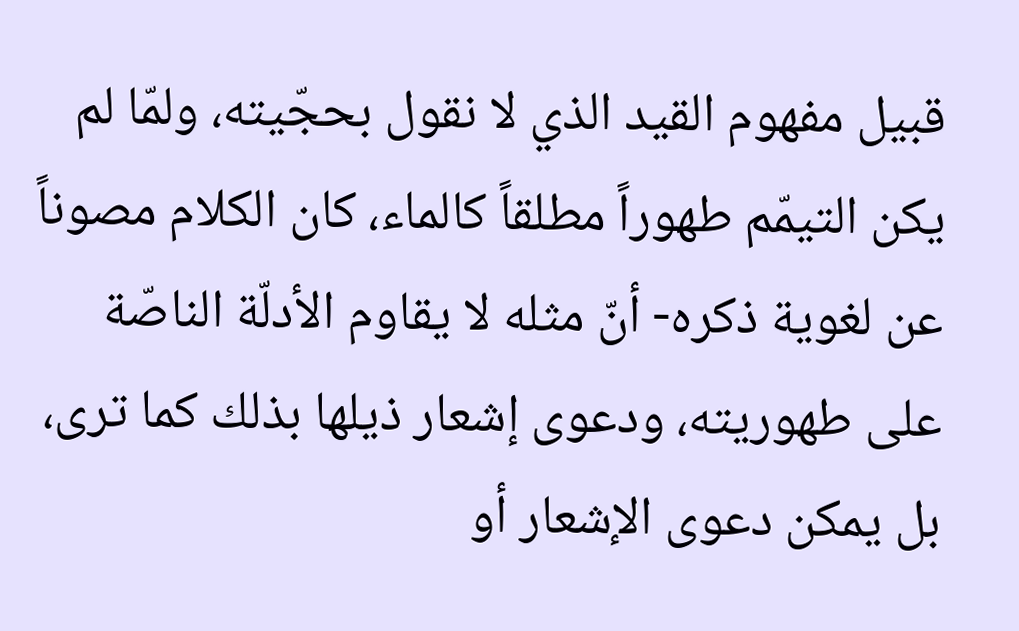قبيل مفهوم القيد الذي لا نقول بحجّيته، ولمّا لم يكن التيمّم طهوراً مطلقاً كالماء، كان الكلام مصوناً عن لغوية ذكره- أنّ مثله لا يقاوم الأدلّة الناصّة على طهوريته، ودعوى إشعار ذيلها بذلك كما ترى، بل يمكن دعوى الإشعار أو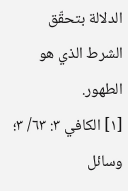الدلالة بتحقّق الشرط الذي هو الطهور.
[١] الكافي ٣: ٦٣/ ٣؛ وسائل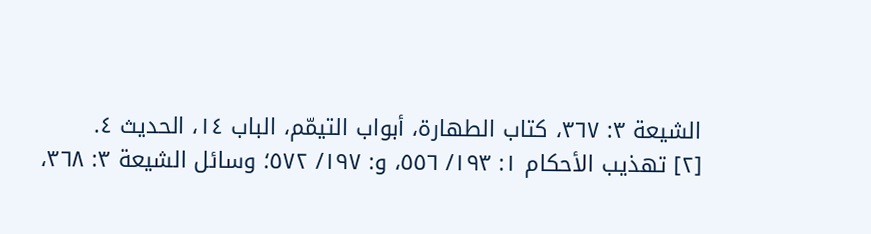الشيعة ٣: ٣٦٧، كتاب الطهارة، أبواب التيمّم، الباب ١٤، الحديث ٤.
[٢] تهذيب الأحكام ١: ١٩٣/ ٥٥٦، و: ١٩٧/ ٥٧٢؛ وسائل الشيعة ٣: ٣٦٨،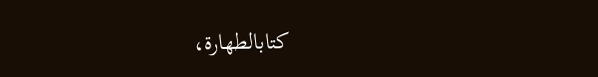كتابالطهارة،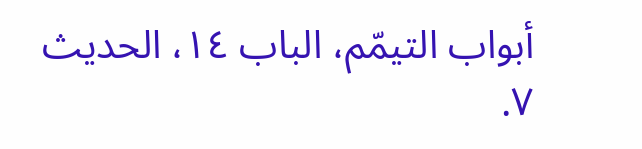أبواب التيمّم، الباب ١٤، الحديث ٧.